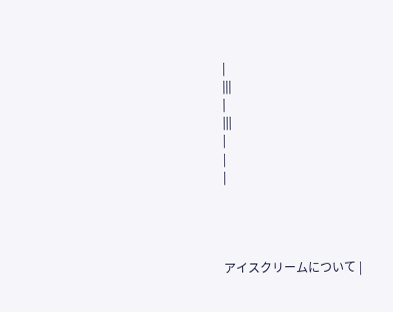|
|||
|
|||
|
|
|




アイスクリームについて |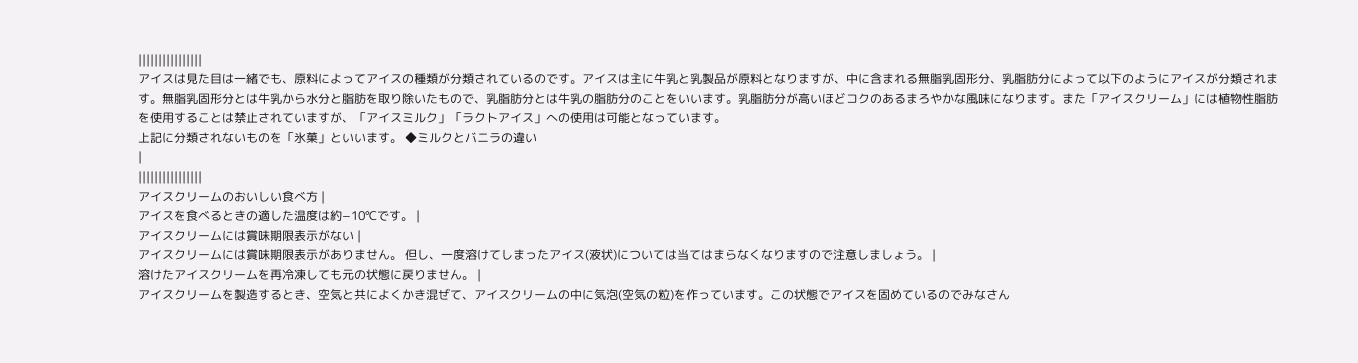||||||||||||||||
アイスは見た目は一緒でも、原料によってアイスの種類が分類されているのです。アイスは主に牛乳と乳製品が原料となりますが、中に含まれる無脂乳固形分、乳脂肪分によって以下のようにアイスが分類されます。無脂乳固形分とは牛乳から水分と脂肪を取り除いたもので、乳脂肪分とは牛乳の脂肪分のことをいいます。乳脂肪分が高いほどコクのあるまろやかな風味になります。また「アイスクリーム」には植物性脂肪を使用することは禁止されていますが、「アイスミルク」「ラクトアイス」への使用は可能となっています。
上記に分類されないものを「氷菓」といいます。 ◆ミルクとバニラの違い
|
||||||||||||||||
アイスクリームのおいしい食べ方 |
アイスを食べるときの適した温度は約−10℃です。 |
アイスクリームには賞味期限表示がない |
アイスクリームには賞味期限表示がありません。 但し、一度溶けてしまったアイス(液状)については当てはまらなくなりますので注意しましょう。 |
溶けたアイスクリームを再冷凍しても元の状態に戻りません。 |
アイスクリームを製造するとき、空気と共によくかき混ぜて、アイスクリームの中に気泡(空気の粒)を作っています。この状態でアイスを固めているのでみなさん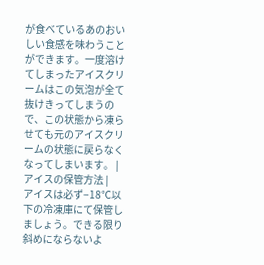が食べているあのおいしい食感を味わうことができます。一度溶けてしまったアイスクリームはこの気泡が全て抜けきってしまうので、この状態から凍らせても元のアイスクリームの状態に戻らなくなってしまいます。 |
アイスの保管方法 |
アイスは必ず−18℃以下の冷凍庫にて保管しましょう。できる限り斜めにならないよ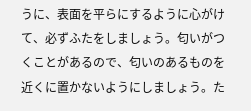うに、表面を平らにするように心がけて、必ずふたをしましょう。匂いがつくことがあるので、匂いのあるものを近くに置かないようにしましょう。た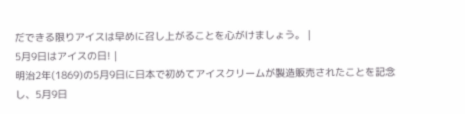だできる限りアイスは早めに召し上がることを心がけましょう。 |
5月9日はアイスの日! |
明治2年(1869)の5月9日に日本で初めてアイスクリームが製造販売されたことを記念し、5月9日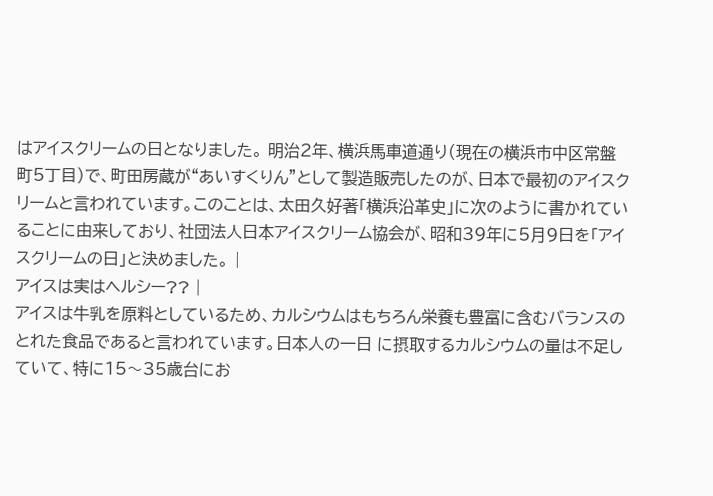はアイスクリームの日となりました。 明治2年、横浜馬車道通り(現在の横浜市中区常盤町5丁目)で、町田房蔵が“あいすくりん”として製造販売したのが、日本で最初のアイスクリームと言われています。このことは、太田久好著「横浜沿革史」に次のように書かれていることに由来しており、社団法人日本アイスクリーム協会が、昭和39年に5月9日を「アイスクリームの日」と決めました。 |
アイスは実はヘルシー?? |
アイスは牛乳を原料としているため、カルシウムはもちろん栄養も豊富に含むバランスのとれた食品であると言われています。日本人の一日 に摂取するカルシウムの量は不足していて、特に15〜35歳台にお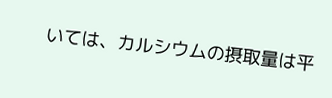いては、カルシウムの摂取量は平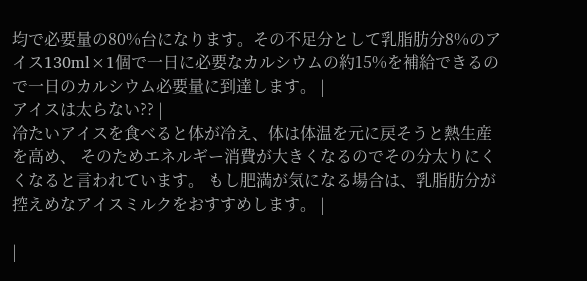均で必要量の80%台になります。その不足分として乳脂肪分8%のアイス130ml×1個で一日に必要なカルシウムの約15%を補給できるので一日のカルシウム必要量に到達します。 |
アイスは太らない?? |
冷たいアイスを食べると体が冷え、体は体温を元に戻そうと熱生産を高め、 そのためエネルギー消費が大きくなるのでその分太りにくくなると言われています。 もし肥満が気になる場合は、乳脂肪分が控えめなアイスミルクをおすすめします。 |

|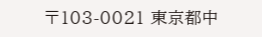〒103-0021 東京都中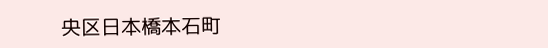央区日本橋本石町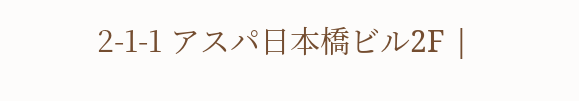2-1-1 アスパ日本橋ビル2F |